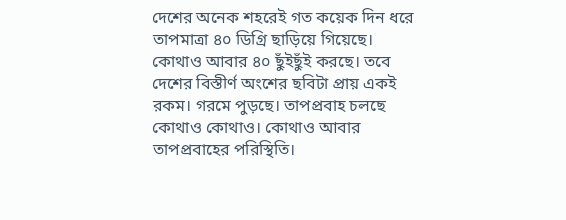দেশের অনেক শহরেই গত কয়েক দিন ধরে তাপমাত্রা ৪০ ডিগ্রি ছাড়িয়ে গিয়েছে। কোথাও আবার ৪০ ছুঁইছুঁই করছে। তবে দেশের বিস্তীর্ণ অংশের ছবিটা প্রায় একই রকম। গরমে পুড়ছে। তাপপ্রবাহ চলছে কোথাও কোথাও। কোথাও আবার তাপপ্রবাহের পরিস্থিতি।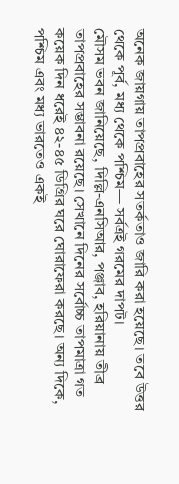অনেক জায়গায় তাপপ্রবাহের সতর্কতাও জারি করা হয়েছে। তবে উত্তর থেকে পূর্ব, মধ্য থেকে পশ্চিম— সর্বত্রই গরমের দাপট।
মৌসম ভবন জানিয়েছে, দিল্লি-এনসিআর, পঞ্জাব, হরিয়ানায় তীব্র তাপপ্রবাহের সম্ভাবনা রয়েছে। সেখানে দিনের সর্বোচ্চ তাপমাত্রা গত কয়েক দিন ধরেই ৪২-৪৫ ডিগ্রির ঘরে ঘোরাফেরা করছে। অন্য দিকে, পশ্চিম এবং মধ্য ভারতেও একই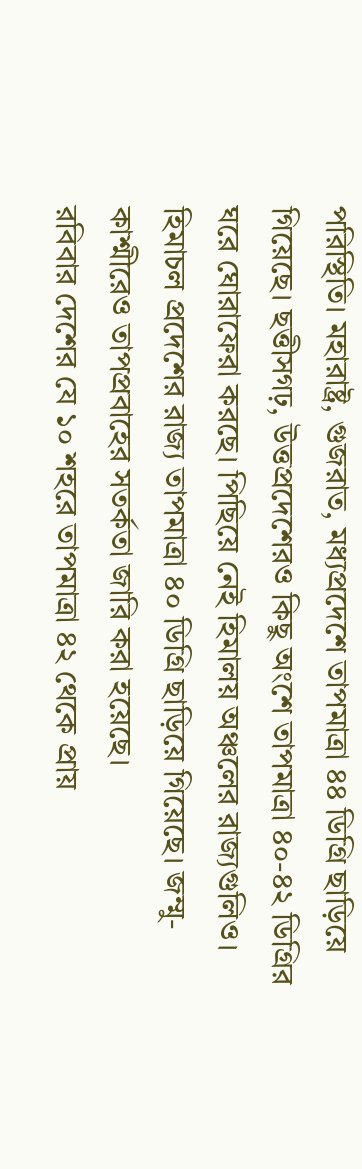পরিস্থিতি। মহারাষ্ট্র, গুজরাত, মধ্যপ্রদেশে তাপমাত্রা ৪৪ ডিগ্রি ছাড়িয়ে গিয়েছে। ছত্তীসগঢ়, উত্তপ্রদেশেরও কিছু অংশে তাপমাত্রা ৪০-৪২ ডিগ্রির ঘরে ঘোরাফেরা করছে। পিছিয়ে নেই হিমালয় অঞ্চলের রাজ্যগুলিও। হিমাচল প্রদেশের রাজ্য তাপমাত্রা ৪০ ডিগ্রি ছাড়িয়ে গিয়েছে। জম্মু-কাশ্মীরেও তাপপ্রবাহের সতর্কতা জারি করা হয়েছে।
রবিবার দেশের যে ১০ শহরে তাপমাত্রা ৪২ থেকে প্রায়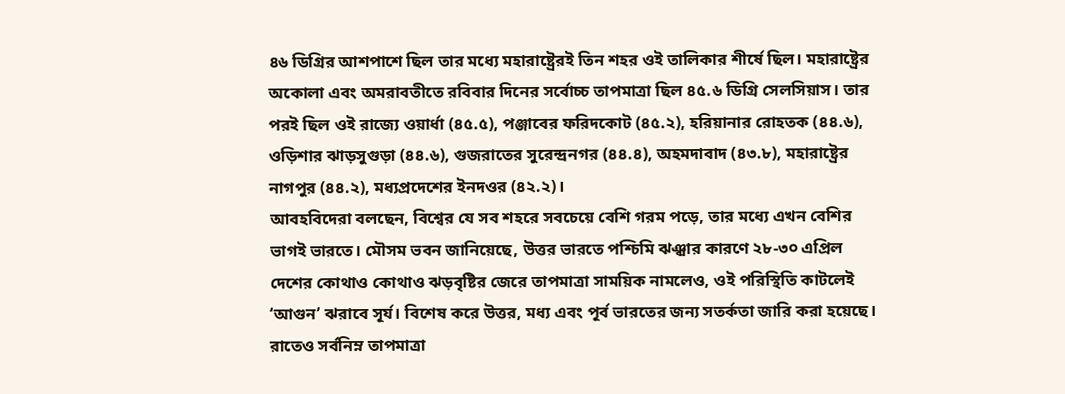৪৬ ডিগ্রির আশপাশে ছিল তার মধ্যে মহারাষ্ট্রেরই তিন শহর ওই তালিকার শীর্ষে ছিল। মহারাষ্ট্রের অকোলা এবং অমরাবতীতে রবিবার দিনের সর্বোচ্চ তাপমাত্রা ছিল ৪৫.৬ ডিগ্রি সেলসিয়াস। তার পরই ছিল ওই রাজ্যে ওয়ার্ধা (৪৫.৫), পঞ্জাবের ফরিদকোট (৪৫.২), হরিয়ানার রোহতক (৪৪.৬), ওড়িশার ঝাড়সুগুড়া (৪৪.৬), গুজরাতের সুরেন্দ্রনগর (৪৪.৪), অহমদাবাদ (৪৩.৮), মহারাষ্ট্রের নাগপুর (৪৪.২), মধ্যপ্রদেশের ইনদওর (৪২.২)।
আবহবিদেরা বলছেন, বিশ্বের যে সব শহরে সবচেয়ে বেশি গরম পড়ে, তার মধ্যে এখন বেশির ভাগই ভারতে। মৌসম ভবন জানিয়েছে, উত্তর ভারতে পশ্চিমি ঝঞ্ঝার কারণে ২৮-৩০ এপ্রিল দেশের কোথাও কোথাও ঝড়বৃষ্টির জেরে তাপমাত্রা সাময়িক নামলেও, ওই পরিস্থিতি কাটলেই ‘আগুন’ ঝরাবে সূর্য। বিশেষ করে উত্তর, মধ্য এবং পূর্ব ভারতের জন্য সতর্কতা জারি করা হয়েছে। রাতেও সর্বনিম্ন তাপমাত্রা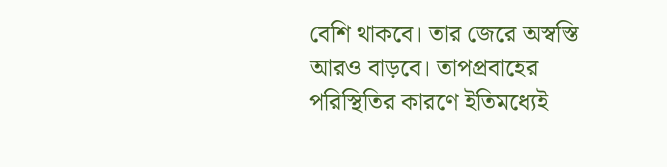বেশি থাকবে। তার জেরে অস্বস্তি আরও বাড়বে। তাপপ্রবাহের পরিস্থিতির কারণে ইতিমধ্যেই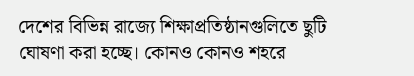দেশের বিভিন্ন রাজ্যে শিক্ষাপ্রতিষ্ঠানগুলিতে ছুটি ঘোষণা করা হচ্ছে। কোনও কোনও শহরে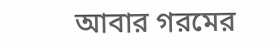আবার গরমের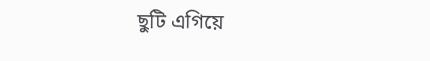ছুটি এগিয়ে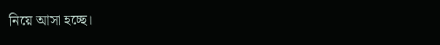নিয়ে আসা হচ্ছে।